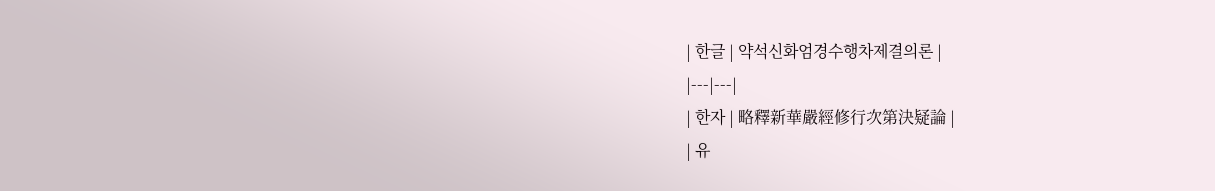| 한글 | 약석신화엄경수행차제결의론 |
|---|---|
| 한자 | 略釋新華嚴經修行次第決疑論 |
| 유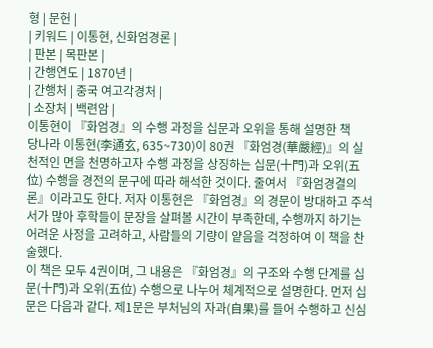형 | 문헌 |
| 키워드 | 이통현, 신화엄경론 |
| 판본 | 목판본 |
| 간행연도 | 1870년 |
| 간행처 | 중국 여고각경처 |
| 소장처 | 백련암 |
이통현이 『화엄경』의 수행 과정을 십문과 오위을 통해 설명한 책
당나라 이통현(李通玄, 635~730)이 80권 『화엄경(華嚴經)』의 실천적인 면을 천명하고자 수행 과정을 상징하는 십문(十門)과 오위(五位) 수행을 경전의 문구에 따라 해석한 것이다. 줄여서 『화엄경결의론』이라고도 한다. 저자 이통현은 『화엄경』의 경문이 방대하고 주석서가 많아 후학들이 문장을 살펴볼 시간이 부족한데, 수행까지 하기는 어려운 사정을 고려하고, 사람들의 기량이 얕음을 걱정하여 이 책을 찬술했다.
이 책은 모두 4권이며, 그 내용은 『화엄경』의 구조와 수행 단계를 십문(十門)과 오위(五位) 수행으로 나누어 체계적으로 설명한다. 먼저 십문은 다음과 같다. 제1문은 부처님의 자과(自果)를 들어 수행하고 신심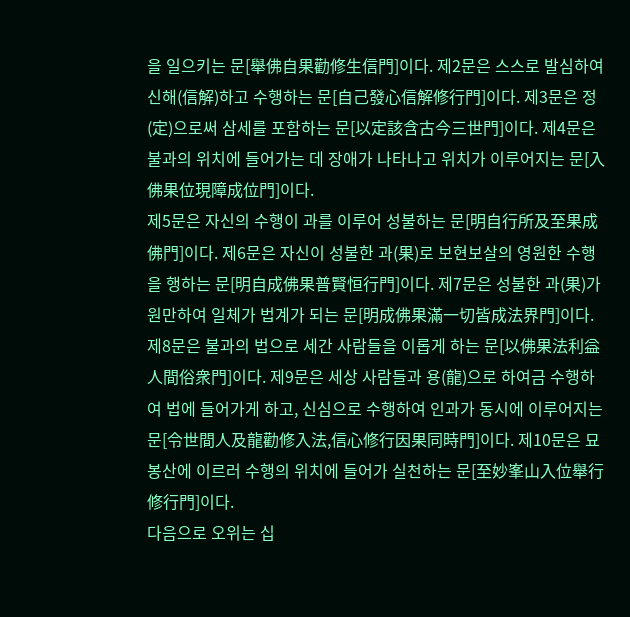을 일으키는 문[舉佛自果勸修生信門]이다. 제2문은 스스로 발심하여 신해(信解)하고 수행하는 문[自己發心信解修行門]이다. 제3문은 정(定)으로써 삼세를 포함하는 문[以定該含古今三世門]이다. 제4문은 불과의 위치에 들어가는 데 장애가 나타나고 위치가 이루어지는 문[入佛果位現障成位門]이다.
제5문은 자신의 수행이 과를 이루어 성불하는 문[明自行所及至果成佛門]이다. 제6문은 자신이 성불한 과(果)로 보현보살의 영원한 수행을 행하는 문[明自成佛果普賢恒行門]이다. 제7문은 성불한 과(果)가 원만하여 일체가 법계가 되는 문[明成佛果滿一切皆成法界門]이다. 제8문은 불과의 법으로 세간 사람들을 이롭게 하는 문[以佛果法利益人間俗衆門]이다. 제9문은 세상 사람들과 용(龍)으로 하여금 수행하여 법에 들어가게 하고, 신심으로 수행하여 인과가 동시에 이루어지는 문[令世間人及龍勸修入法,信心修行因果同時門]이다. 제10문은 묘봉산에 이르러 수행의 위치에 들어가 실천하는 문[至妙峯山入位舉行修行門]이다.
다음으로 오위는 십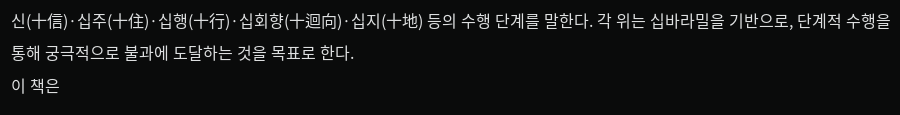신(十信)·십주(十住)·십행(十行)·십회향(十迴向)·십지(十地) 등의 수행 단계를 말한다. 각 위는 십바라밀을 기반으로, 단계적 수행을 통해 궁극적으로 불과에 도달하는 것을 목표로 한다.
이 책은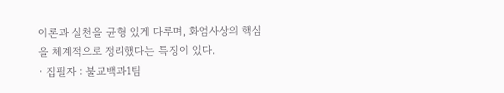이론과 실천을 균형 있게 다루며, 화엄사상의 핵심을 체계적으로 정리했다는 특징이 있다.
· 집필자 : 불교백과1팀